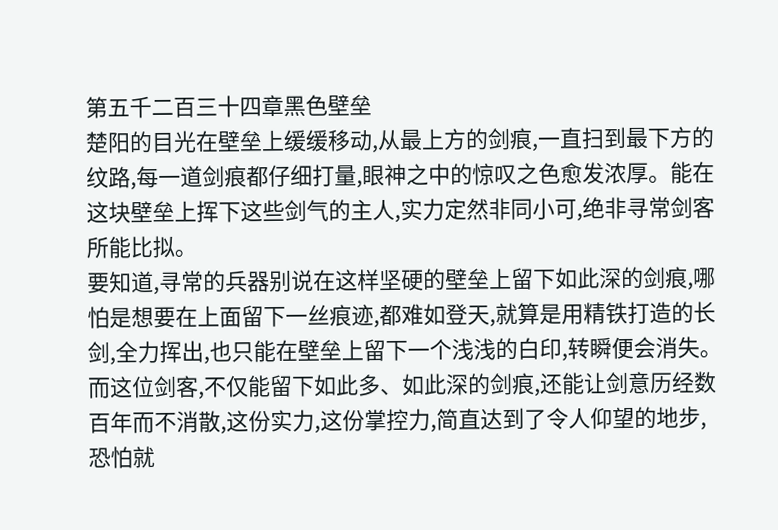第五千二百三十四章黑色壁垒
楚阳的目光在壁垒上缓缓移动,从最上方的剑痕,一直扫到最下方的纹路,每一道剑痕都仔细打量,眼神之中的惊叹之色愈发浓厚。能在这块壁垒上挥下这些剑气的主人,实力定然非同小可,绝非寻常剑客所能比拟。
要知道,寻常的兵器别说在这样坚硬的壁垒上留下如此深的剑痕,哪怕是想要在上面留下一丝痕迹,都难如登天,就算是用精铁打造的长剑,全力挥出,也只能在壁垒上留下一个浅浅的白印,转瞬便会消失。
而这位剑客,不仅能留下如此多、如此深的剑痕,还能让剑意历经数百年而不消散,这份实力,这份掌控力,简直达到了令人仰望的地步,恐怕就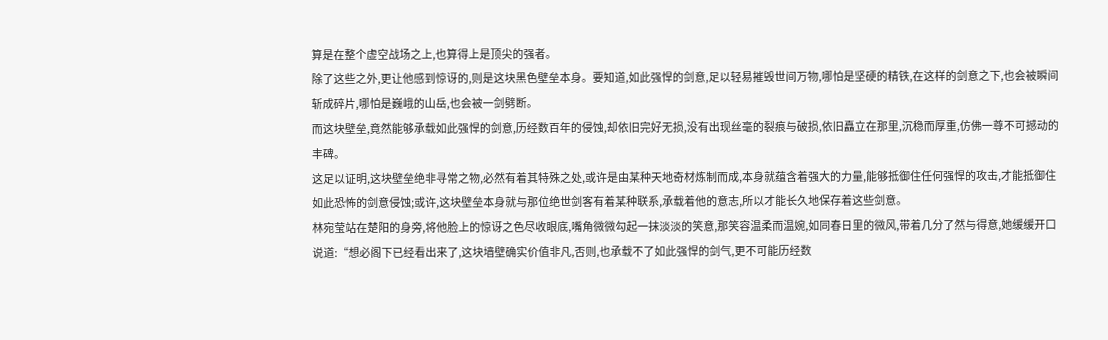算是在整个虚空战场之上,也算得上是顶尖的强者。
除了这些之外,更让他感到惊讶的,则是这块黑色壁垒本身。要知道,如此强悍的剑意,足以轻易摧毁世间万物,哪怕是坚硬的精铁,在这样的剑意之下,也会被瞬间斩成碎片,哪怕是巍峨的山岳,也会被一剑劈断。
而这块壁垒,竟然能够承载如此强悍的剑意,历经数百年的侵蚀,却依旧完好无损,没有出现丝毫的裂痕与破损,依旧矗立在那里,沉稳而厚重,仿佛一尊不可撼动的丰碑。
这足以证明,这块壁垒绝非寻常之物,必然有着其特殊之处,或许是由某种天地奇材炼制而成,本身就蕴含着强大的力量,能够抵御住任何强悍的攻击,才能抵御住如此恐怖的剑意侵蚀;或许,这块壁垒本身就与那位绝世剑客有着某种联系,承载着他的意志,所以才能长久地保存着这些剑意。
林宛莹站在楚阳的身旁,将他脸上的惊讶之色尽收眼底,嘴角微微勾起一抹淡淡的笑意,那笑容温柔而温婉,如同春日里的微风,带着几分了然与得意,她缓缓开口说道:“想必阁下已经看出来了,这块墙壁确实价值非凡,否则,也承载不了如此强悍的剑气,更不可能历经数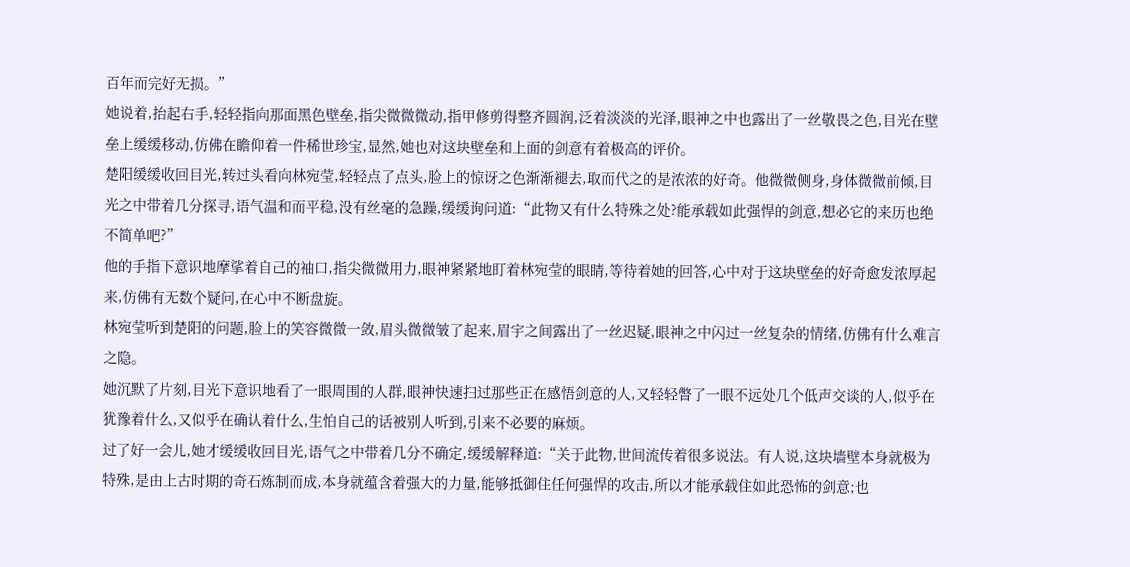百年而完好无损。”
她说着,抬起右手,轻轻指向那面黑色壁垒,指尖微微微动,指甲修剪得整齐圆润,泛着淡淡的光泽,眼神之中也露出了一丝敬畏之色,目光在壁垒上缓缓移动,仿佛在瞻仰着一件稀世珍宝,显然,她也对这块壁垒和上面的剑意有着极高的评价。
楚阳缓缓收回目光,转过头看向林宛莹,轻轻点了点头,脸上的惊讶之色渐渐褪去,取而代之的是浓浓的好奇。他微微侧身,身体微微前倾,目光之中带着几分探寻,语气温和而平稳,没有丝毫的急躁,缓缓询问道:“此物又有什么特殊之处?能承载如此强悍的剑意,想必它的来历也绝不简单吧?”
他的手指下意识地摩挲着自己的袖口,指尖微微用力,眼神紧紧地盯着林宛莹的眼睛,等待着她的回答,心中对于这块壁垒的好奇愈发浓厚起来,仿佛有无数个疑问,在心中不断盘旋。
林宛莹听到楚阳的问题,脸上的笑容微微一敛,眉头微微皱了起来,眉宇之间露出了一丝迟疑,眼神之中闪过一丝复杂的情绪,仿佛有什么难言之隐。
她沉默了片刻,目光下意识地看了一眼周围的人群,眼神快速扫过那些正在感悟剑意的人,又轻轻瞥了一眼不远处几个低声交谈的人,似乎在犹豫着什么,又似乎在确认着什么,生怕自己的话被别人听到,引来不必要的麻烦。
过了好一会儿,她才缓缓收回目光,语气之中带着几分不确定,缓缓解释道:“关于此物,世间流传着很多说法。有人说,这块墙壁本身就极为特殊,是由上古时期的奇石炼制而成,本身就蕴含着强大的力量,能够抵御住任何强悍的攻击,所以才能承载住如此恐怖的剑意;也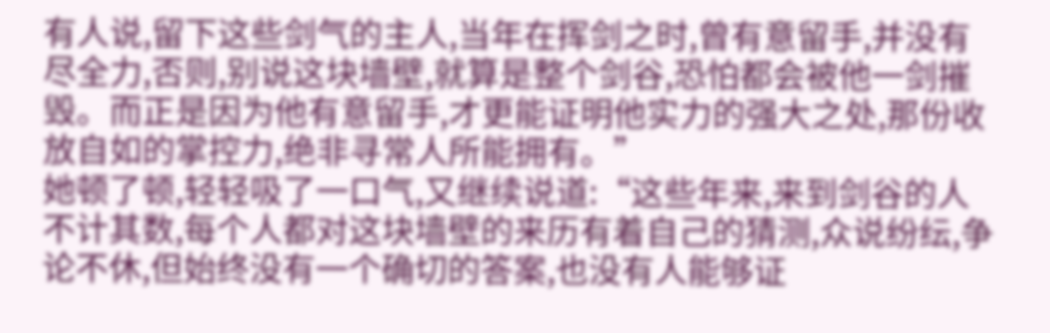有人说,留下这些剑气的主人,当年在挥剑之时,曾有意留手,并没有尽全力,否则,别说这块墙壁,就算是整个剑谷,恐怕都会被他一剑摧毁。而正是因为他有意留手,才更能证明他实力的强大之处,那份收放自如的掌控力,绝非寻常人所能拥有。”
她顿了顿,轻轻吸了一口气,又继续说道:“这些年来,来到剑谷的人不计其数,每个人都对这块墙壁的来历有着自己的猜测,众说纷纭,争论不休,但始终没有一个确切的答案,也没有人能够证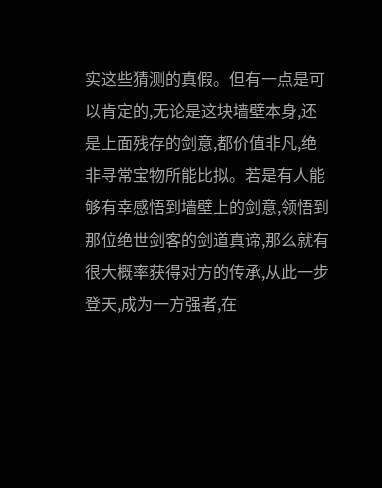实这些猜测的真假。但有一点是可以肯定的,无论是这块墙壁本身,还是上面残存的剑意,都价值非凡,绝非寻常宝物所能比拟。若是有人能够有幸感悟到墙壁上的剑意,领悟到那位绝世剑客的剑道真谛,那么就有很大概率获得对方的传承,从此一步登天,成为一方强者,在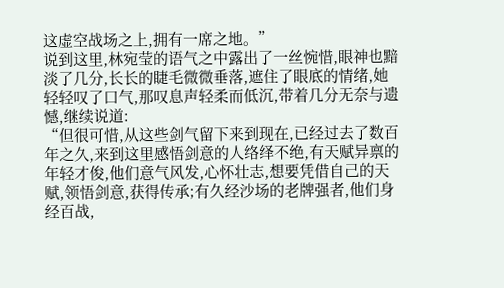这虚空战场之上,拥有一席之地。”
说到这里,林宛莹的语气之中露出了一丝惋惜,眼神也黯淡了几分,长长的睫毛微微垂落,遮住了眼底的情绪,她轻轻叹了口气,那叹息声轻柔而低沉,带着几分无奈与遗憾,继续说道:
“但很可惜,从这些剑气留下来到现在,已经过去了数百年之久,来到这里感悟剑意的人络绎不绝,有天赋异禀的年轻才俊,他们意气风发,心怀壮志,想要凭借自己的天赋,领悟剑意,获得传承;有久经沙场的老牌强者,他们身经百战,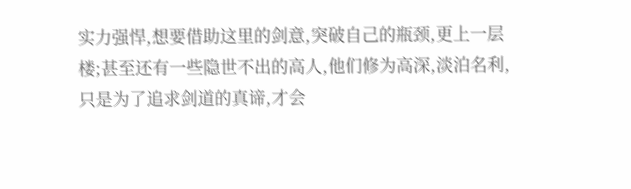实力强悍,想要借助这里的剑意,突破自己的瓶颈,更上一层楼;甚至还有一些隐世不出的高人,他们修为高深,淡泊名利,只是为了追求剑道的真谛,才会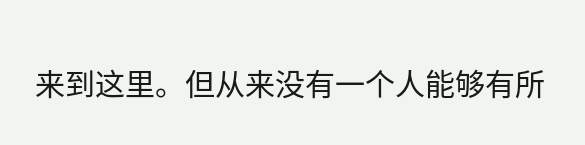来到这里。但从来没有一个人能够有所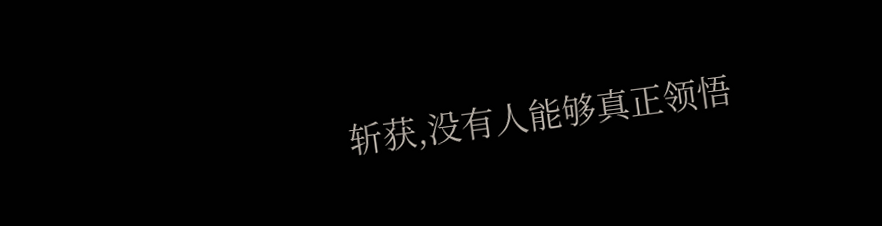斩获,没有人能够真正领悟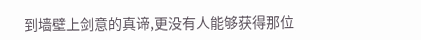到墙壁上剑意的真谛,更没有人能够获得那位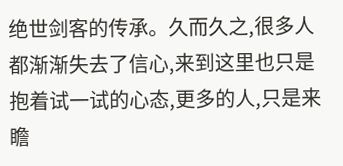绝世剑客的传承。久而久之,很多人都渐渐失去了信心,来到这里也只是抱着试一试的心态,更多的人,只是来瞻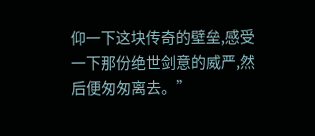仰一下这块传奇的壁垒,感受一下那份绝世剑意的威严,然后便匆匆离去。”